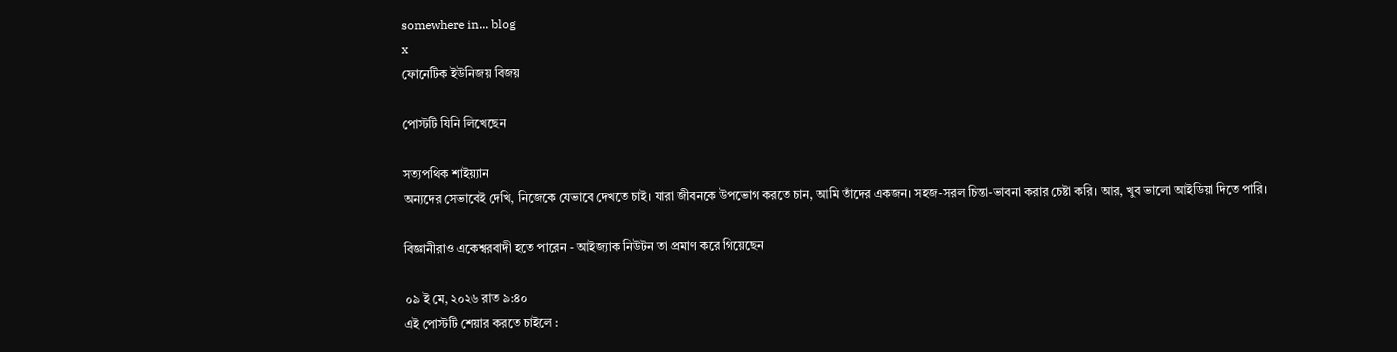somewhere in... blog
x
ফোনেটিক ইউনিজয় বিজয়

পোস্টটি যিনি লিখেছেন

সত্যপথিক শাইয়্যান
অন্যদের সেভাবেই দেখি, নিজেকে যেভাবে দেখতে চাই। যারা জীবনকে উপভোগ করতে চান, আমি তাঁদের একজন। সহজ-সরল চিন্তা-ভাবনা করার চেষ্টা করি। আর, খুব ভালো আইডিয়া দিতে পারি।

বিজ্ঞানীরাও একেশ্বরবাদী হতে পারেন - আইজ্যাক নিউটন তা প্রমাণ করে গিয়েছেন

০৯ ই মে, ২০২৬ রাত ৯:৪০
এই পোস্টটি শেয়ার করতে চাইলে :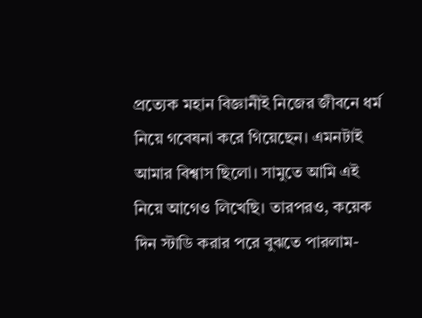প্রত্যেক মহান বিজ্ঞানীই নিজের জীবনে ধর্ম নিয়ে গবেষনা করে গিয়েছেন। এমনটাই আমার বিশ্বাস ছিলো। সামুতে আমি এই নিয়ে আগেও লিখেছি। তারপরও, কয়েক দিন স্টাডি করার পরে বুঝতে পারলাম-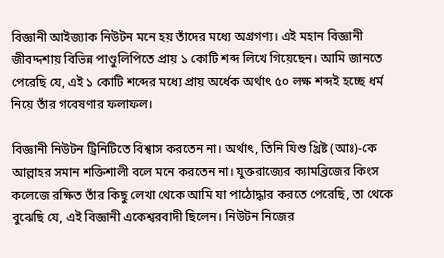বিজ্ঞানী আইজ্যাক নিউটন মনে হয় তাঁদের মধ্যে অগ্রগণ্য। এই মহান বিজ্ঞানী জীবদ্দশায় বিভিন্ন পাণ্ডুলিপিতে প্রায় ১ কোটি শব্দ লিখে গিয়েছেন। আমি জানতে পেরেছি যে, এই ১ কোটি শব্দের মধ্যে প্রায় অর্ধেক অর্থাৎ ৫০ লক্ষ শব্দই হচ্ছে ধর্ম নিয়ে তাঁর গবেষণার ফলাফল।

বিজ্ঞানী নিউটন ট্রিনিটিতে বিশ্বাস করতেন না। অর্থাৎ, তিনি যিশু খ্রিষ্ট (আঃ)-কে আল্লাহর সমান শক্তিশালী বলে মনে করতেন না। যুক্তরাজ্যের ক্যামব্রিজের কিংস কলেজে রক্ষিত তাঁর কিছু লেখা থেকে আমি যা পাঠোদ্ধার করতে পেরেছি, তা থেকে বুঝেছি যে, এই বিজ্ঞানী একেশ্বরবাদী ছিলেন। নিউটন নিজের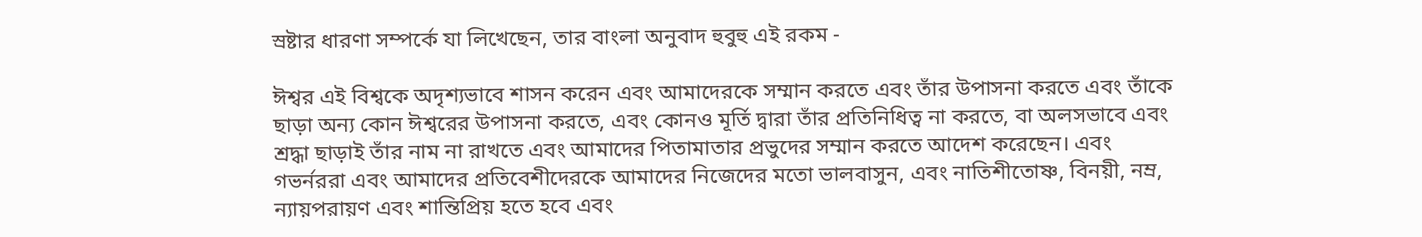স্রষ্টার ধারণা সম্পর্কে যা লিখেছেন, তার বাংলা অনুবাদ হুবুহু এই রকম -

ঈশ্বর এই বিশ্বকে অদৃশ্যভাবে শাসন করেন এবং আমাদেরকে সম্মান করতে এবং তাঁর উপাসনা করতে এবং তাঁকে ছাড়া অন্য কোন ঈশ্বরের উপাসনা করতে, এবং কোনও মূর্তি দ্বারা তাঁর প্রতিনিধিত্ব না করতে, বা অলসভাবে এবং শ্রদ্ধা ছাড়াই তাঁর নাম না রাখতে এবং আমাদের পিতামাতার প্রভুদের সম্মান করতে আদেশ করেছেন। এবং গভর্নররা এবং আমাদের প্রতিবেশীদেরকে আমাদের নিজেদের মতো ভালবাসুন, এবং নাতিশীতোষ্ণ, বিনয়ী, নম্র, ন্যায়পরায়ণ এবং শান্তিপ্রিয় হতে হবে এবং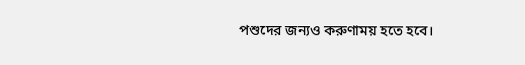পশুদের জন্যও করুণাময় হতে হবে।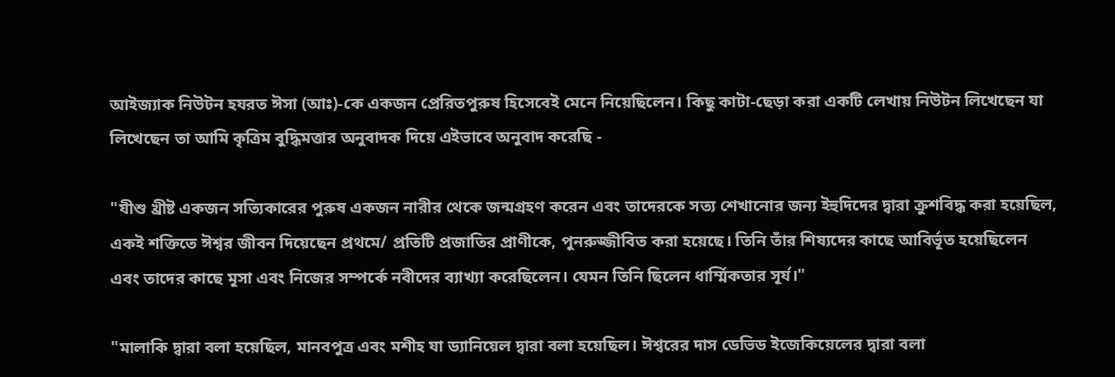আইজ্যাক নিউটন হযরত ঈসা (আঃ)-কে একজন প্রেরিতপুরুষ হিসেবেই মেনে নিয়েছিলেন। কিছু কাটা-ছেড়া করা একটি লেখায় নিউটন লিখেছেন যা লিখেছেন তা আমি কৃত্রিম বুদ্ধিমত্তার অনুবাদক দিয়ে এইভাবে অনুবাদ করেছি -

"যীশু খ্রীষ্ট একজন সত্যিকারের পুরুষ একজন নারীর থেকে জন্মগ্রহণ করেন এবং তাদেরকে সত্য শেখানোর জন্য ইহুদিদের দ্বারা ক্রুশবিদ্ধ করা হয়েছিল, একই শক্তিতে ঈশ্বর জীবন দিয়েছেন প্রথমে/ প্রতিটি প্রজাতির প্রাণীকে, পুনরুজ্জীবিত করা হয়েছে। তিনি তাঁর শিষ্যদের কাছে আবির্ভূত হয়েছিলেন এবং তাদের কাছে মূসা এবং নিজের সম্পর্কে নবীদের ব্যাখ্যা করেছিলেন। যেমন তিনি ছিলেন ধার্ম্মিকতার সূর্য।"

"মালাকি দ্বারা বলা হয়েছিল, মানবপুত্র এবং মশীহ যা ড্যানিয়েল দ্বারা বলা হয়েছিল। ঈশ্বরের দাস ডেভিড ইজেকিয়েলের দ্বারা বলা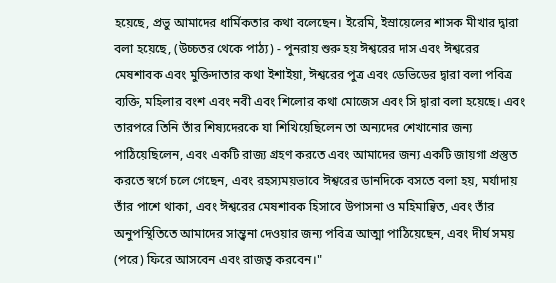হয়েছে, প্রভু আমাদের ধার্মিকতার কথা বলেছেন। ইরেমি, ইস্রায়েলের শাসক মীখার দ্বারা বলা হয়েছে, (উচ্চতর থেকে পাঠ্য) - পুনরায় শুরু হয় ঈশ্বরের দাস এবং ঈশ্বরের মেষশাবক এবং মুক্তিদাতার কথা ইশাইয়া, ঈশ্বরের পুত্র এবং ডেভিডের দ্বারা বলা পবিত্র ব্যক্তি, মহিলার বংশ এবং নবী এবং শিলোর কথা মোজেস এবং সি দ্বারা বলা হয়েছে। এবং তারপরে তিনি তাঁর শিষ্যদেরকে যা শিখিয়েছিলেন তা অন্যদের শেখানোর জন্য পাঠিয়েছিলেন, এবং একটি রাজ্য গ্রহণ করতে এবং আমাদের জন্য একটি জায়গা প্রস্তুত করতে স্বর্গে চলে গেছেন, এবং রহস্যময়ভাবে ঈশ্বরের ডানদিকে বসতে বলা হয়, মর্যাদায় তাঁর পাশে থাকা, এবং ঈশ্বরের মেষশাবক হিসাবে উপাসনা ও মহিমান্বিত, এবং তাঁর অনুপস্থিতিতে আমাদের সান্ত্বনা দেওয়ার জন্য পবিত্র আত্মা পাঠিয়েছেন, এবং দীর্ঘ সময় (পরে) ফিরে আসবেন এবং রাজত্ব করবেন।"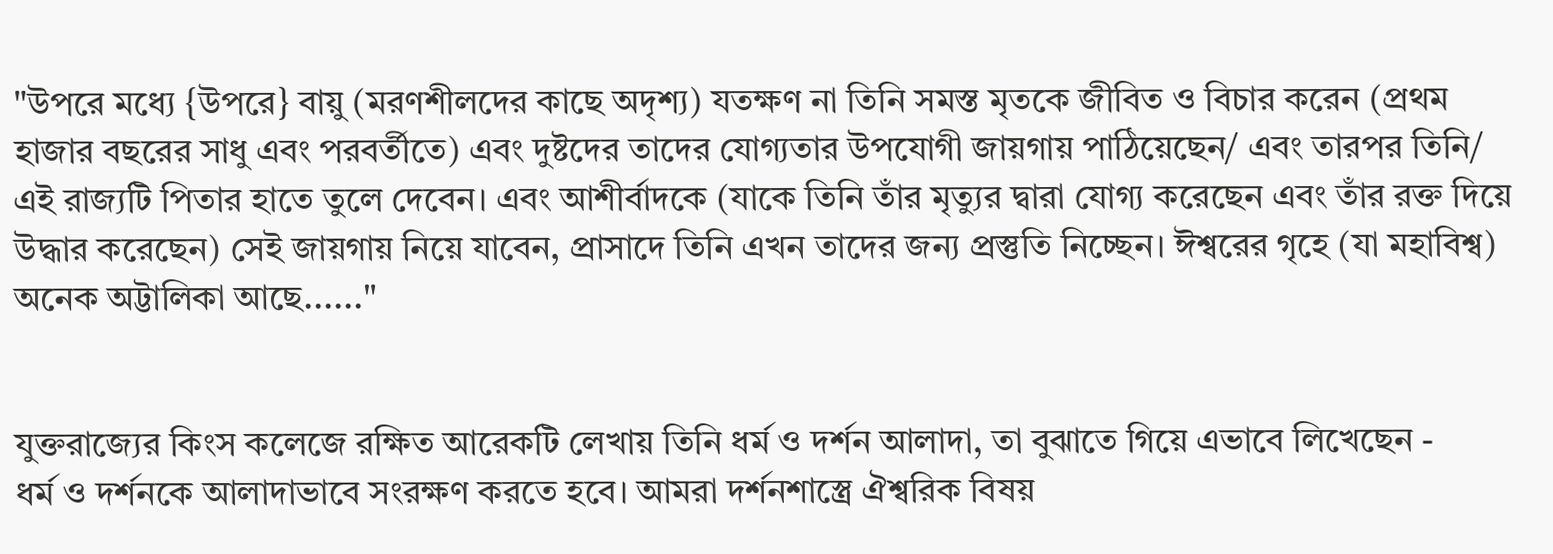"উপরে মধ্যে {উপরে} বায়ু (মরণশীলদের কাছে অদৃশ্য) যতক্ষণ না তিনি সমস্ত মৃতকে জীবিত ও বিচার করেন (প্রথম হাজার বছরের সাধু এবং পরবর্তীতে) এবং দুষ্টদের তাদের যোগ্যতার উপযোগী জায়গায় পাঠিয়েছেন/ এবং তারপর তিনি/ এই রাজ্যটি পিতার হাতে তুলে দেবেন। এবং আশীর্বাদকে (যাকে তিনি তাঁর মৃত্যুর দ্বারা যোগ্য করেছেন এবং তাঁর রক্ত দিয়ে উদ্ধার করেছেন) সেই জায়গায় নিয়ে যাবেন, প্রাসাদে তিনি এখন তাদের জন্য প্রস্তুতি নিচ্ছেন। ঈশ্বরের গৃহে (যা মহাবিশ্ব) অনেক অট্টালিকা আছে......"


যুক্তরাজ্যের কিংস কলেজে রক্ষিত আরেকটি লেখায় তিনি ধর্ম ও দর্শন আলাদা, তা বুঝাতে গিয়ে এভাবে লিখেছেন -
ধর্ম ও দর্শনকে আলাদাভাবে সংরক্ষণ করতে হবে। আমরা দর্শনশাস্ত্রে ঐশ্বরিক বিষয়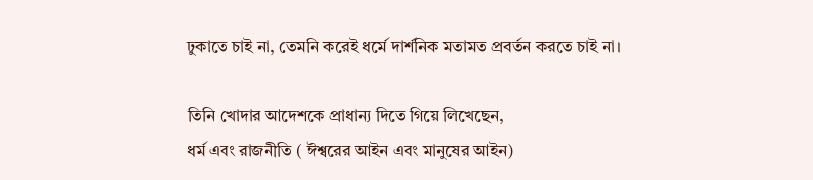ঢুকাতে চাই না, তেমনি করেই ধর্মে দার্শনিক মতামত প্রবর্তন করতে চাই না।

তিনি খোদার আদেশকে প্রাধান্য দিতে গিয়ে লিখেছেন,
ধর্ম এবং রাজনীতি ( ঈশ্বরের আইন এবং মানুষের আইন)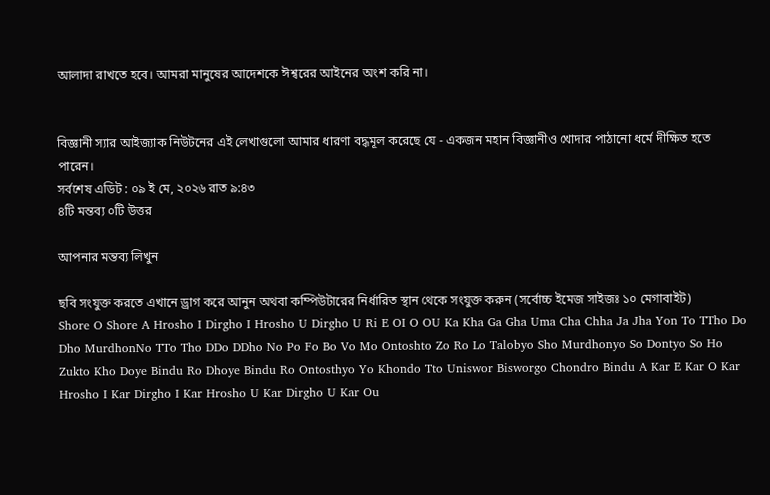আলাদা রাখতে হবে। আমরা মানুষের আদেশকে ঈশ্বরের আইনের অংশ করি না।


বিজ্ঞানী স্যার আইজ্যাক নিউটনের এই লেখাগুলো আমার ধারণা বদ্ধমূল করেছে যে - একজন মহান বিজ্ঞানীও খোদার পাঠানো ধর্মে দীক্ষিত হতে পারেন।
সর্বশেষ এডিট : ০৯ ই মে, ২০২৬ রাত ৯:৪৩
৪টি মন্তব্য ০টি উত্তর

আপনার মন্তব্য লিখুন

ছবি সংযুক্ত করতে এখানে ড্রাগ করে আনুন অথবা কম্পিউটারের নির্ধারিত স্থান থেকে সংযুক্ত করুন (সর্বোচ্চ ইমেজ সাইজঃ ১০ মেগাবাইট)
Shore O Shore A Hrosho I Dirgho I Hrosho U Dirgho U Ri E OI O OU Ka Kha Ga Gha Uma Cha Chha Ja Jha Yon To TTho Do Dho MurdhonNo TTo Tho DDo DDho No Po Fo Bo Vo Mo Ontoshto Zo Ro Lo Talobyo Sho Murdhonyo So Dontyo So Ho Zukto Kho Doye Bindu Ro Dhoye Bindu Ro Ontosthyo Yo Khondo Tto Uniswor Bisworgo Chondro Bindu A Kar E Kar O Kar Hrosho I Kar Dirgho I Kar Hrosho U Kar Dirgho U Kar Ou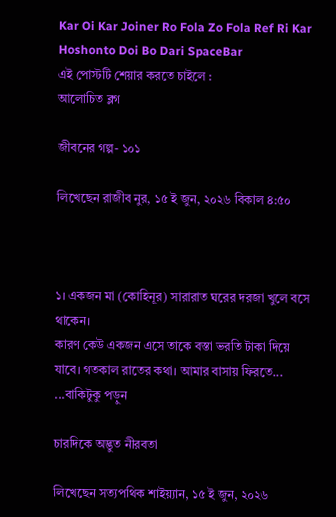Kar Oi Kar Joiner Ro Fola Zo Fola Ref Ri Kar Hoshonto Doi Bo Dari SpaceBar
এই পোস্টটি শেয়ার করতে চাইলে :
আলোচিত ব্লগ

জীবনের গল্প- ১০১

লিখেছেন রাজীব নুর, ১৫ ই জুন, ২০২৬ বিকাল ৪:৫০



১। একজন মা (কোহিনূর) সারারাত ঘরের দরজা খুলে বসে থাকেন।
কারণ কেউ একজন এসে তাকে বস্তা ভরতি টাকা দিয়ে যাবে। গতকাল রাতের কথা। আমার বাসায় ফিরতে... ...বাকিটুকু পড়ুন

চারদিকে অদ্ভুত নীরবতা

লিখেছেন সত্যপথিক শাইয়্যান, ১৫ ই জুন, ২০২৬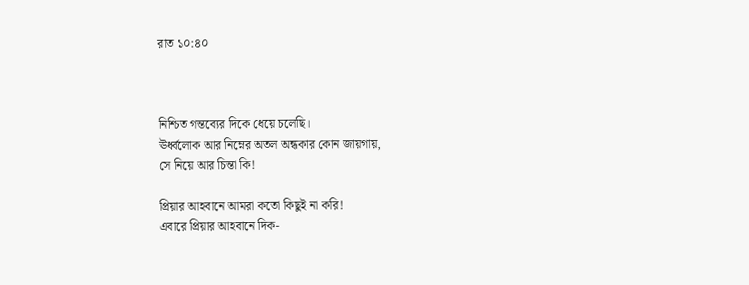রাত ১০:৪০



নিশ্চিত গন্তব্যের দিকে ধেয়ে চলেছি।
ঊর্ধ্বলোক আর নিম্নের অতল অন্ধকার কোন জায়গায়,
সে নিয়ে আর চিন্তা কি!

প্রিয়ার আহবানে আমরা কতো কিছুই না করি!
এবারে প্রিয়ার আহবানে দিক-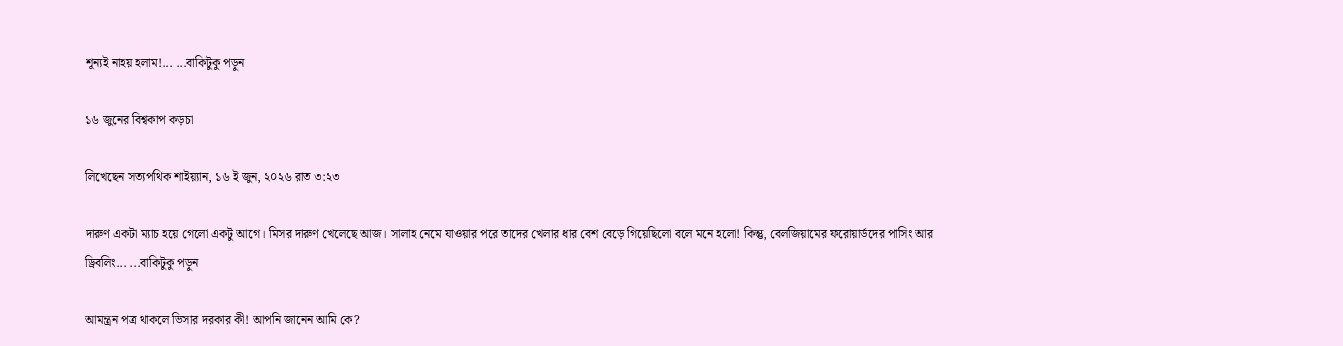শূন্যই নাহয় হলাম!... ...বাকিটুকু পড়ুন

১৬ জুনের বিশ্বকাপ কড়চা

লিখেছেন সত্যপথিক শাইয়্যান, ১৬ ই জুন, ২০২৬ রাত ৩:২৩

দারুণ একটা ম্যাচ হয়ে গেলো একটু আগে। মিসর দারুণ খেলেছে আজ। সালাহ নেমে যাওয়ার পরে তাদের খেলার ধার বেশ বেড়ে গিয়েছিলো বলে মনে হলো! কিন্তু, বেলজিয়ামের ফরোয়ার্ডদের পাসিং আর ড্রিবলিং... ...বাকিটুকু পড়ুন

আমন্ত্রন পত্র থাকলে ভিসার দরকার কী! আপনি জানেন আমি কে?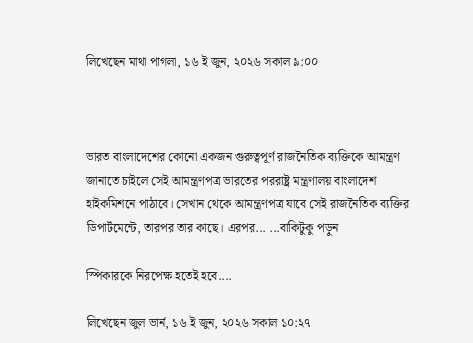লিখেছেন মাথা পাগলা, ১৬ ই জুন, ২০২৬ সকাল ৯:০০



ভারত বাংলাদেশের কোনো একজন গুরুত্বপূর্ণ রাজনৈতিক ব্যক্তিকে আমন্ত্রণ জানাতে চাইলে সেই আমন্ত্রণপত্র ভারতের পররাষ্ট্র মন্ত্রণালয় বাংলাদেশ হাইকমিশনে পাঠাবে। সেখান থেকে আমন্ত্রণপত্র যাবে সেই রাজনৈতিক ব্যক্তির ডিপার্টমেন্টে, তারপর তার কাছে। এরপর... ...বাকিটুকু পড়ুন

স্পিকারকে নিরপেক্ষ হতেই হবে....

লিখেছেন জুল ভার্ন, ১৬ ই জুন, ২০২৬ সকাল ১০:২৭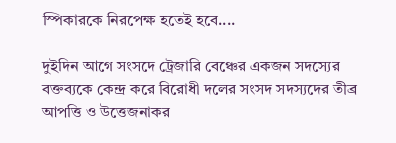স্পিকারকে নিরপেক্ষ হতেই হবে....

দুইদিন আগে সংসদে ট্রেজারি বেঞ্চের একজন সদস্যের বক্তব্যকে কেন্দ্র করে বিরোধী দলের সংসদ সদস্যদের তীব্র আপত্তি ও উত্তেজনাকর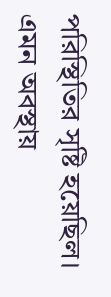পরিস্থিতির সৃষ্টি হয়েছিল। এমন অবস্থায়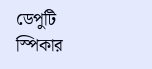ডেপুটি স্পিকার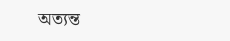অত্যন্ত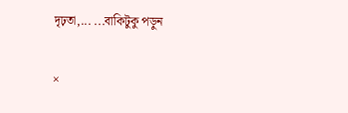দৃঢ়তা,... ...বাকিটুকু পড়ুন

×